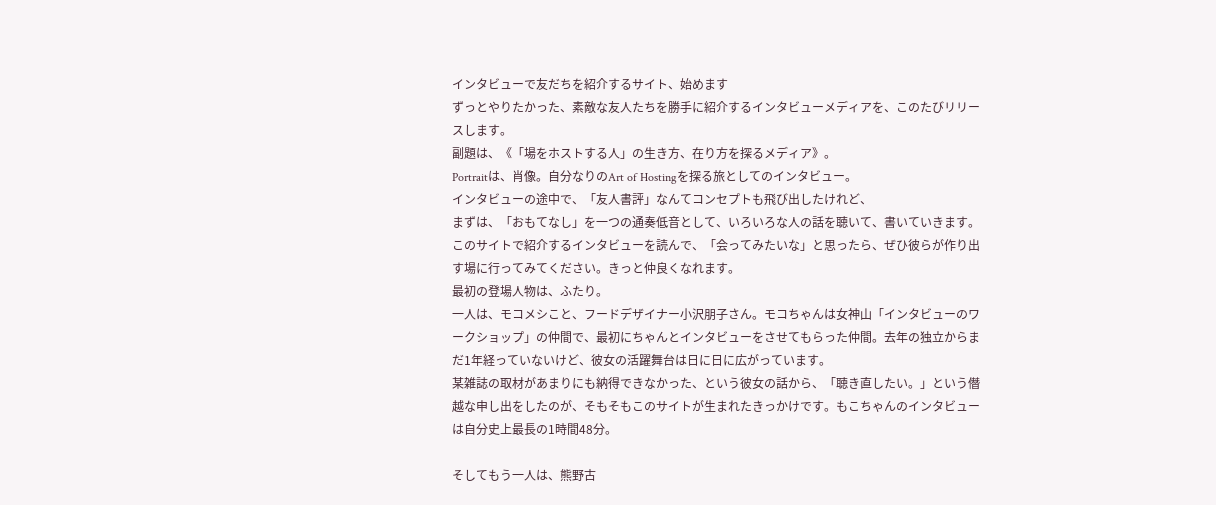インタビューで友だちを紹介するサイト、始めます
ずっとやりたかった、素敵な友人たちを勝手に紹介するインタビューメディアを、このたびリリースします。
副題は、《「場をホストする人」の生き方、在り方を探るメディア》。
Portraitは、肖像。自分なりのArt of Hostingを探る旅としてのインタビュー。
インタビューの途中で、「友人書評」なんてコンセプトも飛び出したけれど、
まずは、「おもてなし」を一つの通奏低音として、いろいろな人の話を聴いて、書いていきます。
このサイトで紹介するインタビューを読んで、「会ってみたいな」と思ったら、ぜひ彼らが作り出す場に行ってみてください。きっと仲良くなれます。
最初の登場人物は、ふたり。
一人は、モコメシこと、フードデザイナー小沢朋子さん。モコちゃんは女神山「インタビューのワークショップ」の仲間で、最初にちゃんとインタビューをさせてもらった仲間。去年の独立からまだ1年経っていないけど、彼女の活躍舞台は日に日に広がっています。
某雑誌の取材があまりにも納得できなかった、という彼女の話から、「聴き直したい。」という僭越な申し出をしたのが、そもそもこのサイトが生まれたきっかけです。もこちゃんのインタビューは自分史上最長の1時間48分。

そしてもう一人は、熊野古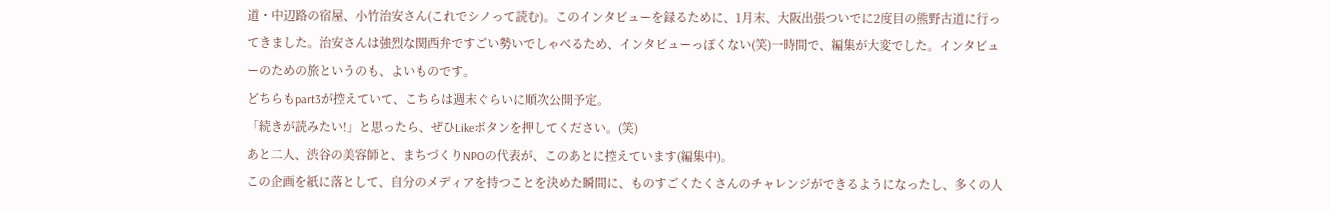道・中辺路の宿屋、小竹治安さん(これでシノって読む)。このインタビューを録るために、1月末、大阪出張ついでに2度目の熊野古道に行ってきました。治安さんは強烈な関西弁ですごい勢いでしゃべるため、インタビューっぽくない(笑)一時間で、編集が大変でした。インタビューのための旅というのも、よいものです。
どちらもpart3が控えていて、こちらは週末ぐらいに順次公開予定。
「続きが読みたい!」と思ったら、ぜひLikeボタンを押してください。(笑)
あと二人、渋谷の美容師と、まちづくりNPOの代表が、このあとに控えています(編集中)。
この企画を紙に落として、自分のメディアを持つことを決めた瞬間に、ものすごくたくさんのチャレンジができるようになったし、多くの人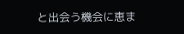と出会う機会に恵ま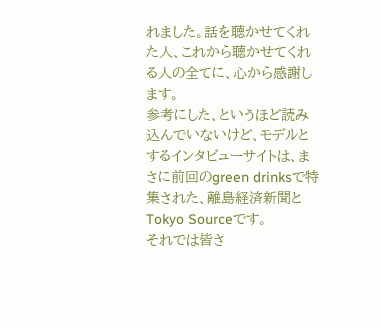れました。話を聴かせてくれた人、これから聴かせてくれる人の全てに、心から感謝します。
参考にした、というほど読み込んでいないけど、モデルとするインタビューサイトは、まさに前回のgreen drinksで特集された、離島経済新聞とTokyo Sourceです。
それでは皆さ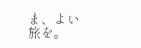ま、よい旅を。